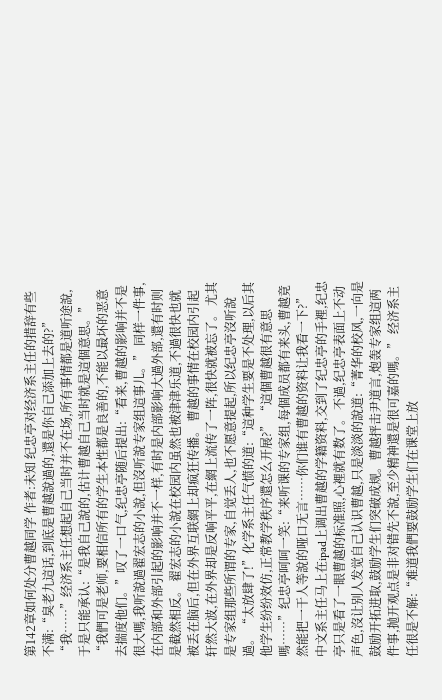第142章如何处分曹越同学 作者:未知 纪忠亭对经济系主任的措辞有些不满:“臭老九這话,到底是曹越說過的,還是你自己添加上去的?” “我……”经济系主任想起自己当时并不在场,所有事情都是道听途說,于是只能承认:“是我自己說的,估计曹越自己当时就是這個意思。” “我們可是老师,要相信所有的学生本性都是良善的,不能以最坏的恶意去揣度他们。”叹了一口气,纪忠亭随后提出:“看来,曹越的影响并不是很大嗎,我听說過翟宏志的小說,但沒听說专家组這事儿。” 同样一件事,在内部和外部引起的影响并不一样,有时是内部影响大過外部,還有时则是截然相反。 翟宏志的小說在校园内虽然也被津津乐道,不過很快也就被丢在脑后,但在外界互联網上却疯狂传播。 曹越的事情在校园内引起轩然大波,在外界却是反响平平,在網上流传了一阵,很快就被忘了。 尤其是专家组那些所谓的专家,自觉丢人,也不愿意提起,所以纪忠亭沒听說過。 “太放肆了!”化学系主任气愤的道:“這种学生要是不处理,以后其他学生纷纷效仿,正常教学秩序還怎么开展?” “這個曹越很有意思嗎……”纪忠亭呵呵一笑:“来听课的专家组,每個成员都有来头,曹越竟然能把一干人等說的哑口无言……你们谁有曹越的资料让我看一下?” 中文系主任马上在ipad上调出曹越的学籍资料,交到了纪忠亭的手裡,纪忠亭只是看了一眼曹越的标准照,心裡就有数了。 不過,纪忠亭表面上不动声色,沒让别人发觉自己认识曹越,只是淡淡的說道:“菁华的校风,一向是鼓励开拓进取,鼓励学生们突破成规。曹越抨击尹道言,炮轰专家组這两件事,抛开观点是非对错先不說,至少精神還是很可嘉的嗎。” 经济系主任很是不解:“难道我們要鼓励学生们在课堂上放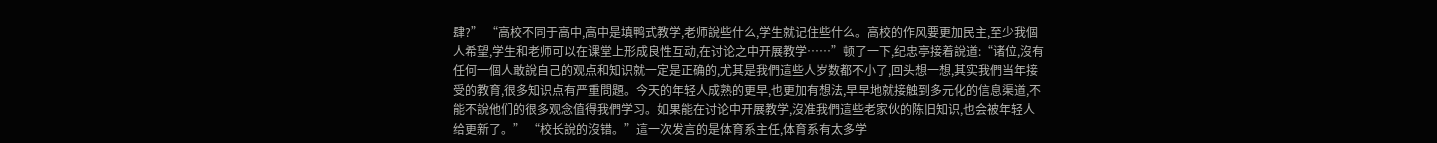肆?” “高校不同于高中,高中是填鸭式教学,老师說些什么,学生就记住些什么。高校的作风要更加民主,至少我個人希望,学生和老师可以在课堂上形成良性互动,在讨论之中开展教学……”顿了一下,纪忠亭接着說道:“诸位,沒有任何一個人敢說自己的观点和知识就一定是正确的,尤其是我們這些人岁数都不小了,回头想一想,其实我們当年接受的教育,很多知识点有严重問題。今天的年轻人成熟的更早,也更加有想法,早早地就接触到多元化的信息渠道,不能不說他们的很多观念值得我們学习。如果能在讨论中开展教学,沒准我們這些老家伙的陈旧知识,也会被年轻人给更新了。” “校长說的沒错。”這一次发言的是体育系主任,体育系有太多学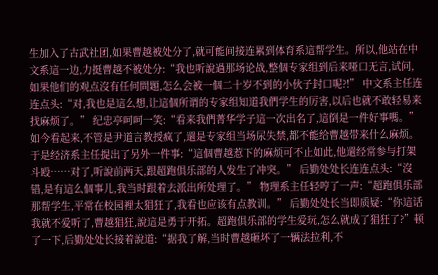生加入了古武社团,如果曹越被处分了,就可能间接连累到体育系這帮学生。所以,他站在中文系這一边,力挺曹越不被处分:“我也听說過那场论战,整個专家组到后来哑口无言,试问,如果他们的观点沒有任何問題,怎么会被一個二十岁不到的小伙子封口呢?!” 中文系主任连连点头:“对,我也是這么想,让這個所谓的专家组知道我們学生的厉害,以后也就不敢轻易来找麻烦了。” 纪忠亭呵呵一笑:“看来我們菁华学子這一次出名了,這倒是一件好事嗎。” 如今看起来,不管是尹道言教授疯了,還是专家组当场尿失禁,都不能给曹越带来什么麻烦。于是经济系主任提出了另外一件事:“這個曹越惹下的麻烦可不止如此,他還经常参与打架斗殴……对了,听說前两天,跟超跑俱乐部的人发生了冲突。” 后勤处处长连连点头:“沒错,是有這么個事儿,我当时跟着去派出所处理了。” 物理系主任轻哼了一声:“超跑俱乐部那帮学生,平常在校园裡太猖狂了,我看也应该有点教训。” 后勤处处长当即质疑:“你這话我就不爱听了,曹越猖狂,說這是勇于开拓。超跑俱乐部的学生爱玩,怎么就成了猖狂了?”顿了一下,后勤处处长接着說道:“据我了解,当时曹越砸坏了一辆法拉利,不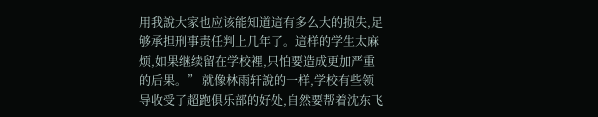用我說大家也应该能知道這有多么大的损失,足够承担刑事责任判上几年了。這样的学生太麻烦,如果继续留在学校裡,只怕要造成更加严重的后果。” 就像林雨轩說的一样,学校有些领导收受了超跑俱乐部的好处,自然要帮着沈东飞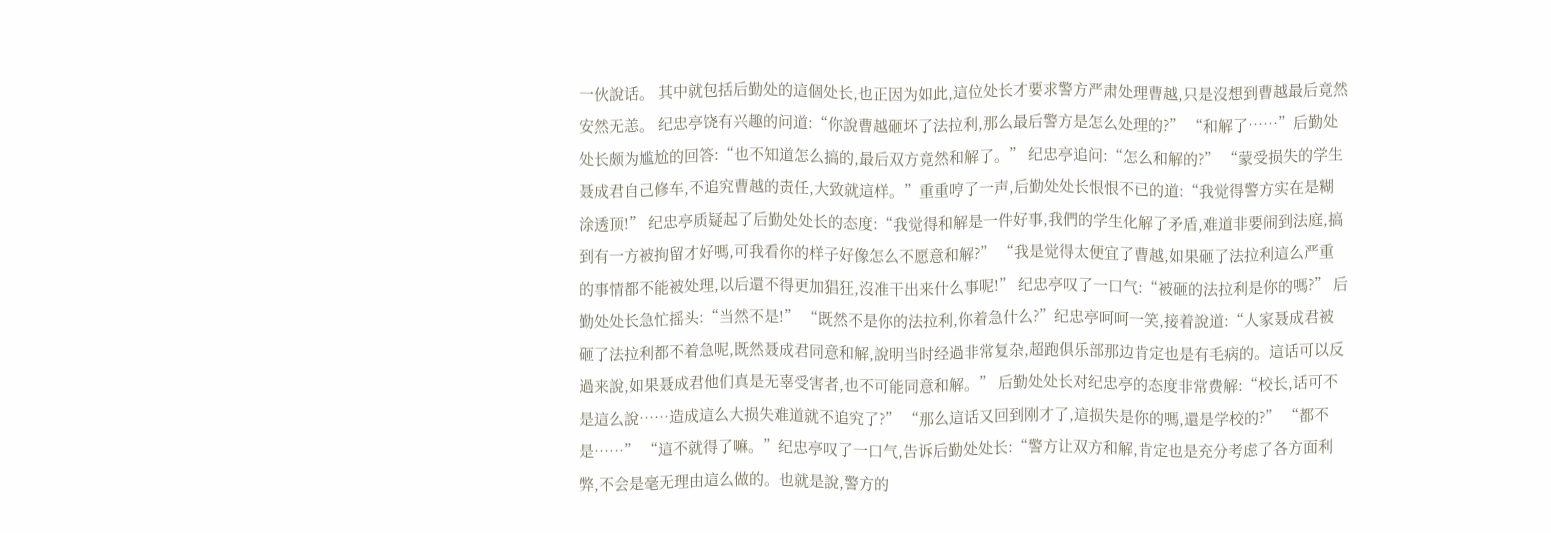一伙說话。 其中就包括后勤处的這個处长,也正因为如此,這位处长才要求警方严肃处理曹越,只是沒想到曹越最后竟然安然无恙。 纪忠亭饶有兴趣的问道:“你說曹越砸坏了法拉利,那么最后警方是怎么处理的?” “和解了……”后勤处处长颇为尴尬的回答:“也不知道怎么搞的,最后双方竟然和解了。” 纪忠亭追问:“怎么和解的?” “蒙受损失的学生聂成君自己修车,不追究曹越的责任,大致就這样。”重重哼了一声,后勤处处长恨恨不已的道:“我觉得警方实在是糊涂透顶!” 纪忠亭质疑起了后勤处处长的态度:“我觉得和解是一件好事,我們的学生化解了矛盾,难道非要闹到法庭,搞到有一方被拘留才好嗎,可我看你的样子好像怎么不愿意和解?” “我是觉得太便宜了曹越,如果砸了法拉利這么严重的事情都不能被处理,以后還不得更加猖狂,沒准干出来什么事呢!” 纪忠亭叹了一口气:“被砸的法拉利是你的嗎?” 后勤处处长急忙摇头:“当然不是!” “既然不是你的法拉利,你着急什么?”纪忠亭呵呵一笑,接着說道:“人家聂成君被砸了法拉利都不着急呢,既然聂成君同意和解,說明当时经過非常复杂,超跑俱乐部那边肯定也是有毛病的。這话可以反過来說,如果聂成君他们真是无辜受害者,也不可能同意和解。” 后勤处处长对纪忠亭的态度非常费解:“校长,话可不是這么說……造成這么大损失难道就不追究了?” “那么這话又回到刚才了,這损失是你的嗎,還是学校的?” “都不是……” “這不就得了嘛。”纪忠亭叹了一口气,告诉后勤处处长:“警方让双方和解,肯定也是充分考虑了各方面利弊,不会是毫无理由這么做的。也就是說,警方的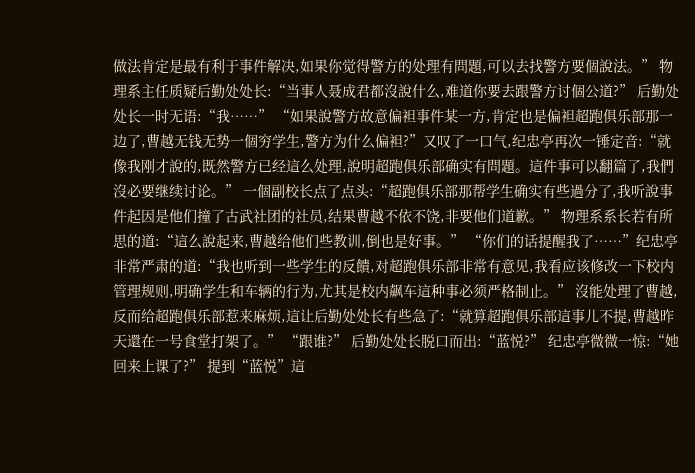做法肯定是最有利于事件解决,如果你觉得警方的处理有問題,可以去找警方要個說法。” 物理系主任质疑后勤处处长:“当事人聂成君都沒說什么,难道你要去跟警方讨個公道?” 后勤处处长一时无语:“我……” “如果說警方故意偏袒事件某一方,肯定也是偏袒超跑俱乐部那一边了,曹越无钱无势一個穷学生,警方为什么偏袒?”又叹了一口气,纪忠亭再次一锤定音:“就像我刚才說的,既然警方已经這么处理,說明超跑俱乐部确实有問題。這件事可以翻篇了,我們沒必要继续讨论。” 一個副校长点了点头:“超跑俱乐部那帮学生确实有些過分了,我听說事件起因是他们撞了古武社团的社员,结果曹越不依不饶,非要他们道歉。” 物理系系长若有所思的道:“這么說起来,曹越给他们些教训,倒也是好事。” “你们的话提醒我了……”纪忠亭非常严肃的道:“我也听到一些学生的反饋,对超跑俱乐部非常有意见,我看应该修改一下校内管理规则,明确学生和车辆的行为,尤其是校内飙车這种事必须严格制止。” 沒能处理了曹越,反而给超跑俱乐部惹来麻烦,這让后勤处处长有些急了:“就算超跑俱乐部這事儿不提,曹越昨天還在一号食堂打架了。” “跟谁?” 后勤处处长脱口而出:“蓝悦?” 纪忠亭微微一惊:“她回来上课了?” 提到“蓝悦”這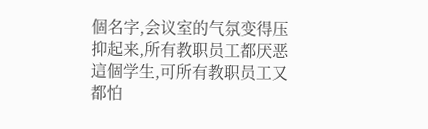個名字,会议室的气氛变得压抑起来,所有教职员工都厌恶這個学生,可所有教职员工又都怕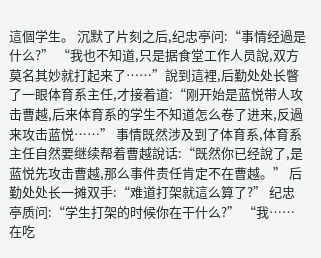這個学生。 沉默了片刻之后,纪忠亭问:“事情经過是什么?” “我也不知道,只是据食堂工作人员說,双方莫名其妙就打起来了……”說到這裡,后勤处处长瞥了一眼体育系主任,才接着道:“刚开始是蓝悦带人攻击曹越,后来体育系的学生不知道怎么卷了进来,反過来攻击蓝悦……” 事情既然涉及到了体育系,体育系主任自然要继续帮着曹越說话:“既然你已经說了,是蓝悦先攻击曹越,那么事件责任肯定不在曹越。” 后勤处处长一摊双手:“难道打架就這么算了?” 纪忠亭质问:“学生打架的时候你在干什么?” “我……在吃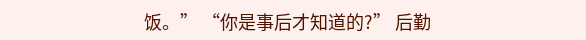饭。” “你是事后才知道的?” 后勤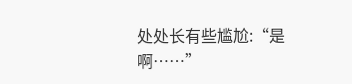处处长有些尴尬:“是啊……”